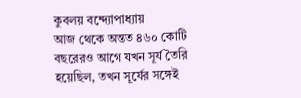কুবলয় বন্দ্যোপাধ্যায়
আজ থেকে অন্তত ৪৬০ কোটি বছরেরও আগে যখন সূর্য তৈরি হয়েছিল, তখন সূর্যের সঙ্গেই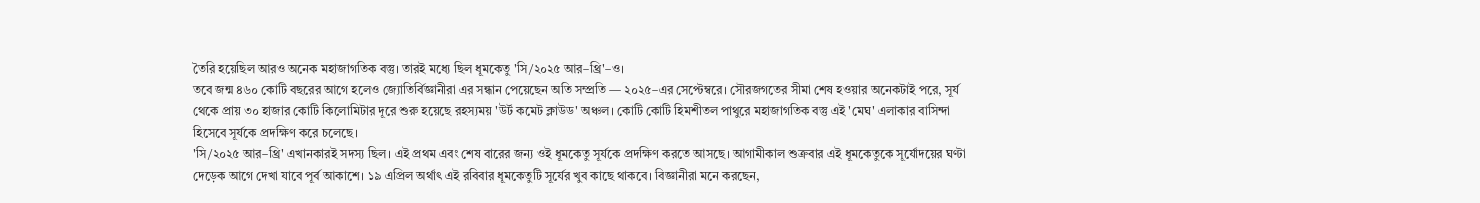তৈরি হয়েছিল আরও অনেক মহাজাগতিক বস্তু। তারই মধ্যে ছিল ধূমকেতু 'সি/২০২৫ আর–থ্রি'–ও।
তবে জন্ম ৪৬০ কোটি বছরের আগে হলেও জ্যোতির্বিজ্ঞানীরা এর সন্ধান পেয়েছেন অতি সম্প্রতি — ২০২৫–এর সেপ্টেম্বরে। সৌরজগতের সীমা শেষ হওয়ার অনেকটাই পরে, সূর্য থেকে প্রায় ৩০ হাজার কোটি কিলোমিটার দূরে শুরু হয়েছে রহস্যময় 'উর্ট কমেট ক্লাউড' অঞ্চল। কোটি কোটি হিমশীতল পাথুরে মহাজাগতিক বস্তু এই 'মেঘ' এলাকার বাসিন্দা হিসেবে সূর্যকে প্রদক্ষিণ করে চলেছে।
'সি/২০২৫ আর–থ্রি' এখানকারই সদস্য ছিল। এই প্রথম এবং শেষ বারের জন্য ওই ধূমকেতু সূর্যকে প্রদক্ষিণ করতে আসছে। আগামীকাল শুক্রবার এই ধূমকেতুকে সূর্যোদয়ের ঘণ্টা দেড়েক আগে দেখা যাবে পূর্ব আকাশে। ১৯ এপ্রিল অর্থাৎ এই রবিবার ধূমকেতুটি সূর্যের খুব কাছে থাকবে। বিজ্ঞানীরা মনে করছেন,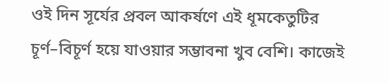ওই দিন সূর্যের প্রবল আকর্ষণে এই ধূমকেতুটির চূর্ণ–বিচূর্ণ হয়ে যাওয়ার সম্ভাবনা খুব বেশি। কাজেই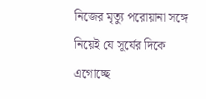নিজের মৃত্যু পরোয়ানা সঙ্গে নিয়েই যে সূর্যের দিকে এগোচ্ছে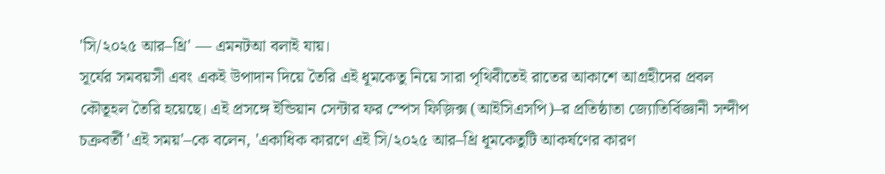'সি/২০২৫ আর–থ্রি' — এমনটআ বলাই যায়।
সূর্যের সমবয়সী এবং একই উপাদান দিয়ে তৈরি এই ধূমকেতু নিয়ে সারা পৃথিবীতেই রাতের আকাশে আগ্রহীদের প্রবল কৌতূহল তৈরি হয়েছে। এই প্রসঙ্গে ইন্ডিয়ান সেন্টার ফর স্পেস ফিজ়িক্স (আইসিএসপি)–র প্রতিষ্ঠাতা জ্যোতির্বিজ্ঞানী সন্দীপ চক্রবর্তী 'এই সময়'–কে বলেন, 'একাধিক কারণে এই সি/২০২৫ আর–থ্রি ধূমকেতুটি আকর্ষণের কারণ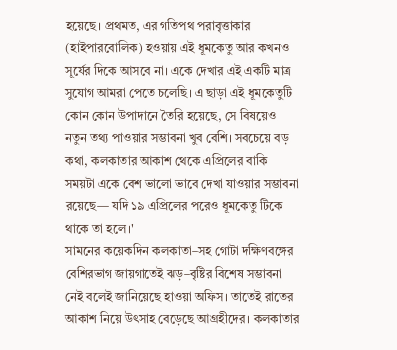হয়েছে। প্রথমত, এর গতিপথ পরাবৃত্তাকার (হাইপারবোলিক) হওয়ায় এই ধূমকেতু আর কখনও সূর্যের দিকে আসবে না। একে দেখার এই একটি মাত্র সুযোগ আমরা পেতে চলেছি। এ ছাড়া এই ধূমকেতুটি কোন কোন উপাদানে তৈরি হয়েছে, সে বিষয়েও নতুন তথ্য পাওয়ার সম্ভাবনা খুব বেশি। সবচেয়ে বড় কথা, কলকাতার আকাশ থেকে এপ্রিলের বাকি সময়টা একে বেশ ভালো ভাবে দেখা যাওয়ার সম্ভাবনা রয়েছে— যদি ১৯ এপ্রিলের পরেও ধূমকেতু টিকে থাকে তা হলে।'
সামনের কয়েকদিন কলকাতা–সহ গোটা দক্ষিণবঙ্গের বেশিরভাগ জায়গাতেই ঝড়–বৃষ্টির বিশেষ সম্ভাবনা নেই বলেই জানিয়েছে হাওয়া অফিস। তাতেই রাতের আকাশ নিয়ে উৎসাহ বেড়েছে আগ্রহীদের। কলকাতার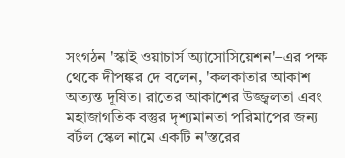সংগঠন 'স্কাই ওয়াচার্স অ্যাসোসিয়েশন'–এর পক্ষ থেকে দীপঙ্কর দে বলেন, 'কলকাতার আকাশ অত্যন্ত দূষিত। রাতের আকাশের উজ্জ্বলতা এবং মহাজাগতিক বস্তুর দৃশ্যমানতা পরিমাপের জন্য বর্টল স্কেল নামে একটি ন'স্তরের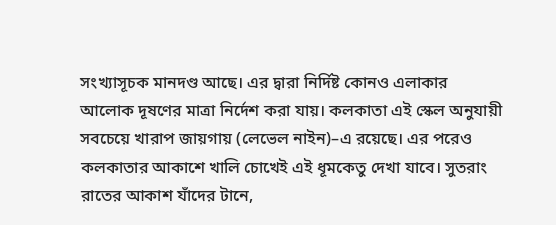সংখ্যাসূচক মানদণ্ড আছে। এর দ্বারা নির্দিষ্ট কোনও এলাকার আলোক দূষণের মাত্রা নির্দেশ করা যায়। কলকাতা এই স্কেল অনুযায়ী সবচেয়ে খারাপ জায়গায় (লেভেল নাইন)–এ রয়েছে। এর পরেও কলকাতার আকাশে খালি চোখেই এই ধূমকেতু দেখা যাবে। সুতরাং রাতের আকাশ যাঁদের টানে,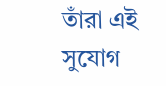তাঁরা এই সুযোগ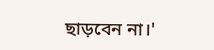ছাড়বেন না।'